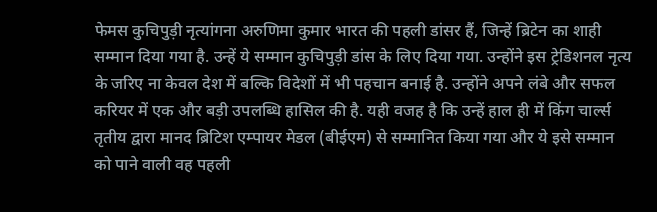फेमस कुचिपुड़ी नृत्यांगना अरुणिमा कुमार भारत की पहली डांसर हैं, जिन्हें ब्रिटेन का शाही सम्मान दिया गया है. उन्हें ये सम्मान कुचिपुड़ी डांस के लिए दिया गया. उन्होंने इस ट्रेडिशनल नृत्य के जरिए ना केवल देश में बल्कि विदेशों में भी पहचान बनाई है. उन्होंने अपने लंबे और सफल करियर में एक और बड़ी उपलब्धि हासिल की है. यही वजह है कि उन्हें हाल ही में किंग चार्ल्स तृतीय द्वारा मानद ब्रिटिश एम्पायर मेडल (बीईएम) से सम्मानित किया गया और ये इसे सम्मान को पाने वाली वह पहली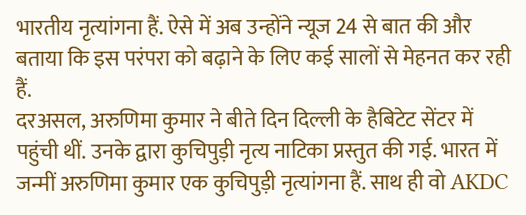भारतीय नृत्यांगना हैं. ऐसे में अब उन्होंने न्यूज 24 से बात की और बताया कि इस परंपरा को बढ़ाने के लिए कई सालों से मेहनत कर रही हैं.
दरअसल, अरुणिमा कुमार ने बीते दिन दिल्ली के हैबिटेट सेंटर में पहुंची थीं. उनके द्वारा कुचिपुड़ी नृत्य नाटिका प्रस्तुत की गई. भारत में जन्मीं अरुणिमा कुमार एक कुचिपुड़ी नृत्यांगना हैं. साथ ही वो AKDC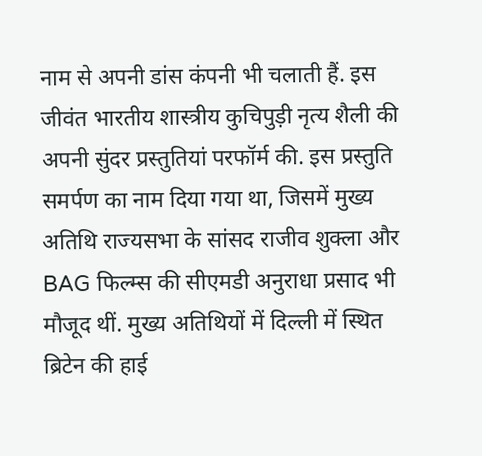नाम से अपनी डांस कंपनी भी चलाती हैं. इस जीवंत भारतीय शास्त्रीय कुचिपुड़ी नृत्य शैली की अपनी सुंदर प्रस्तुतियां परफॉर्म की. इस प्रस्तुति समर्पण का नाम दिया गया था, जिसमें मुख्य अतिथि राज्यसभा के सांसद राजीव शुक्ला और BAG फिल्म्स की सीएमडी अनुराधा प्रसाद भी मौजूद थीं. मुख्य अतिथियों में दिल्ली में स्थित ब्रिटेन की हाई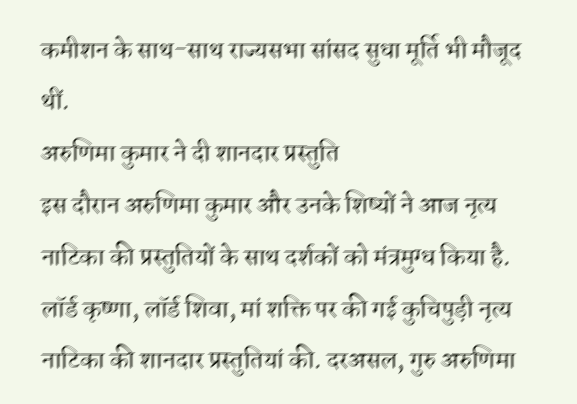कमीशन के साथ-साथ राज्यसभा सांसद सुधा मूर्ति भी मौजूद थीं.
अरुणिमा कुमार ने दी शानदार प्रस्तुति
इस दौरान अरुणिमा कुमार और उनके शिष्यों ने आज नृत्य नाटिका की प्रस्तुतियों के साथ दर्शकों को मंत्रमुग्ध किया है. लॉर्ड कृष्णा, लॉर्ड शिवा, मां शक्ति पर की गई कुचिपुड़ी नृत्य नाटिका की शानदार प्रस्तुतियां की. दरअसल, गुरु अरुणिमा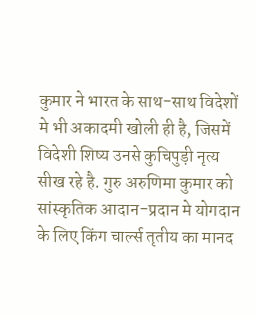कुमार ने भारत के साथ-साथ विदेशों मे भी अकादमी खोली ही है, जिसमें विदेशी शिष्य उनसे कुचिपुड़ी नृत्य सीख रहे है. गुरु अरुणिमा कुमार को सांस्कृतिक आदान-प्रदान मे योगदान के लिए किंग चार्ल्स तृतीय का मानद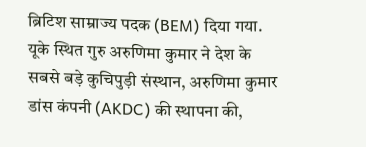ब्रिटिश साम्राज्य पदक (BEM) दिया गया.
यूके स्थित गुरु अरुणिमा कुमार ने देश के सबसे बड़े कुचिपुड़ी संस्थान, अरुणिमा कुमार डांस कंपनी (AKDC) की स्थापना की,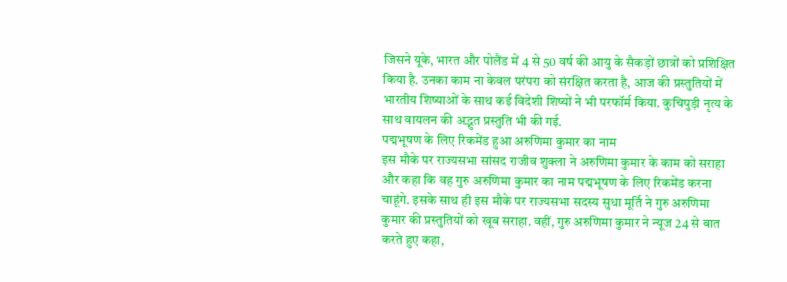जिसने यूके, भारत और पोलैंड में 4 से 50 वर्ष की आयु के सैकड़ों छात्रों को प्रशिक्षित किया है. उनका काम ना केवल परंपरा को संरक्षित करता है, आज की प्रस्तुतियों में भारतीय शिष्याओं के साथ कई विदेशी शिष्यों ने भी परफॉर्म किया. कुचिपुड़ी नृत्य के साथ वायलन की अद्भुत प्रस्तुति भी की गई.
पद्मभूषण के लिए रिकमेंड हुआ अरुणिमा कुमार का नाम
इस मौके पर राज्यसभा सांसद राजीव शुक्ला ने अरुणिमा कुमार के काम को सराहा और कहा कि वह गुरु अरुणिमा कुमार का नाम पद्मभूषण के लिए रिकमेंड करना चाहूंगे. इसके साथ ही इस मौके पर राज्यसभा सदस्य सुधा मूर्ति ने गुरु अरुणिमा कुमार की प्रस्तुतियों को खूब सराहा. वहीं, गुरु अरुणिमा कुमार ने न्यूज 24 से बात करते हुए कहा,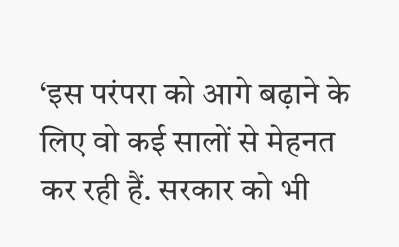‘इस परंपरा को आगे बढ़ाने के लिए वो कई सालों से मेहनत कर रही हैं. सरकार को भी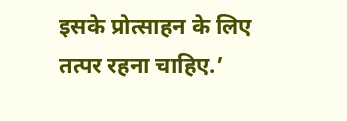इसके प्रोत्साहन के लिए तत्पर रहना चाहिए.’